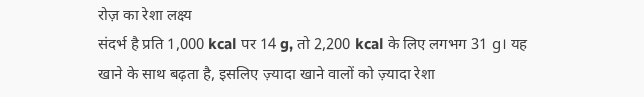रोज़ का रेशा लक्ष्य
संदर्भ है प्रति 1,000 kcal पर 14 g, तो 2,200 kcal के लिए लगभग 31 g। यह खाने के साथ बढ़ता है, इसलिए ज़्यादा खाने वालों को ज़्यादा रेशा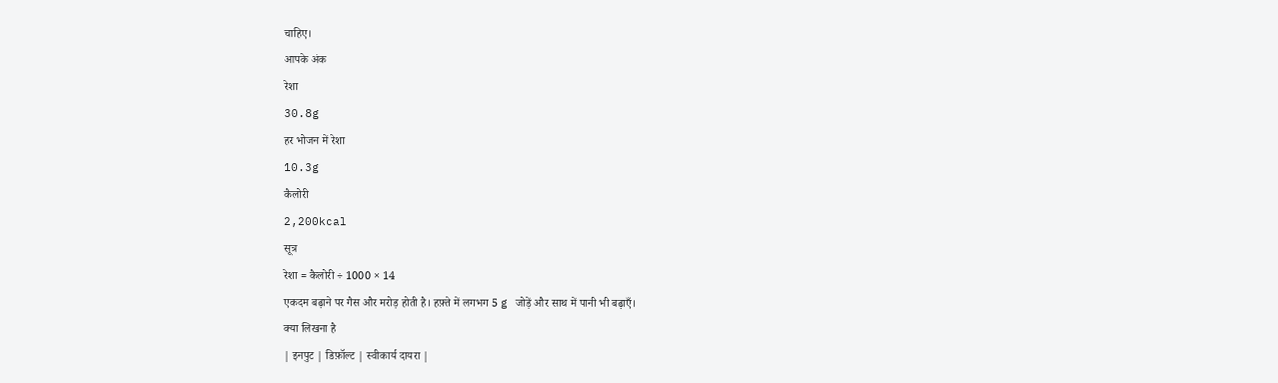चाहिए।
आपके अंक
रेशा
30.8g
हर भोजन में रेशा
10.3g
कैलोरी
2,200kcal
सूत्र
रेशा = कैलोरी ÷ 1000 × 14
एकदम बढ़ाने पर गैस और मरोड़ होती है। हफ़्ते में लगभग 5 g जोड़ें और साथ में पानी भी बढ़ाएँ।
क्या लिखना है
| इनपुट | डिफ़ॉल्ट | स्वीकार्य दायरा |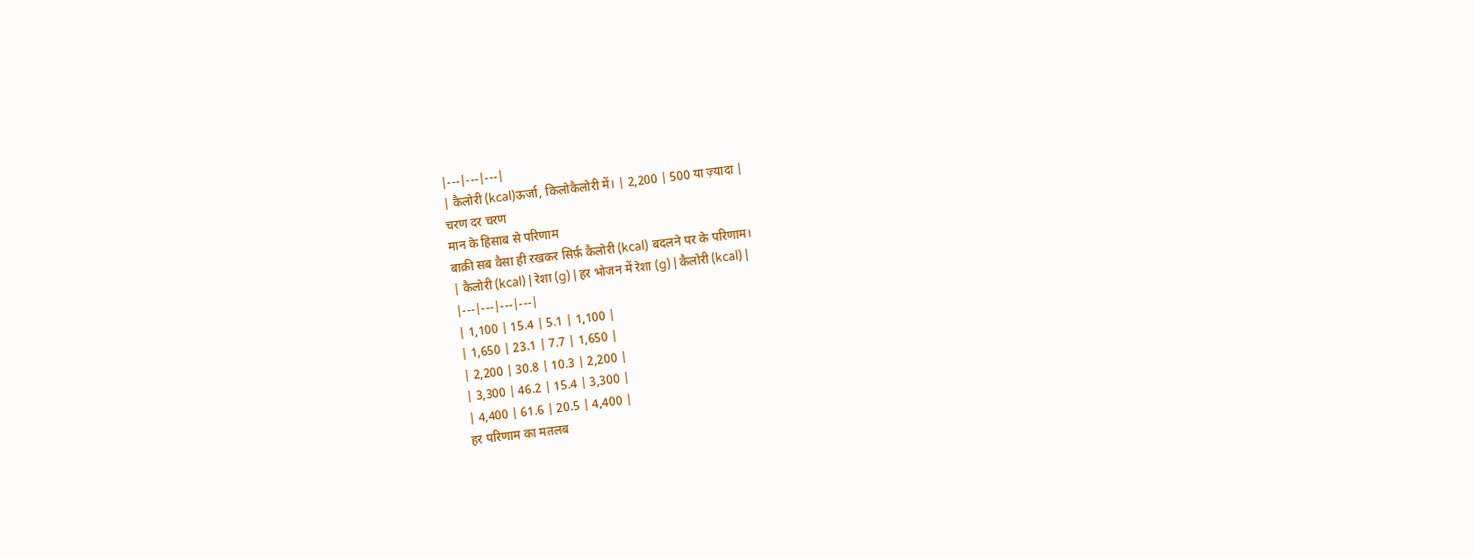|---|---|---|
| कैलोरी (kcal)ऊर्जा, किलोकैलोरी में। | 2,200 | 500 या ज़्यादा |
चरण दर चरण
मान के हिसाब से परिणाम
बाक़ी सब वैसा ही रखकर सिर्फ़ कैलोरी (kcal) बदलने पर के परिणाम।
| कैलोरी (kcal) | रेशा (g) | हर भोजन में रेशा (g) | कैलोरी (kcal) |
|---|---|---|---|
| 1,100 | 15.4 | 5.1 | 1,100 |
| 1,650 | 23.1 | 7.7 | 1,650 |
| 2,200 | 30.8 | 10.3 | 2,200 |
| 3,300 | 46.2 | 15.4 | 3,300 |
| 4,400 | 61.6 | 20.5 | 4,400 |
हर परिणाम का मतलब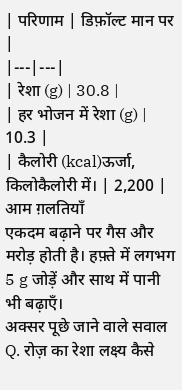| परिणाम | डिफ़ॉल्ट मान पर |
|---|---|
| रेशा (g) | 30.8 |
| हर भोजन में रेशा (g) | 10.3 |
| कैलोरी (kcal)ऊर्जा, किलोकैलोरी में। | 2,200 |
आम ग़लतियाँ
एकदम बढ़ाने पर गैस और मरोड़ होती है। हफ़्ते में लगभग 5 g जोड़ें और साथ में पानी भी बढ़ाएँ।
अक्सर पूछे जाने वाले सवाल
Q. रोज़ का रेशा लक्ष्य कैसे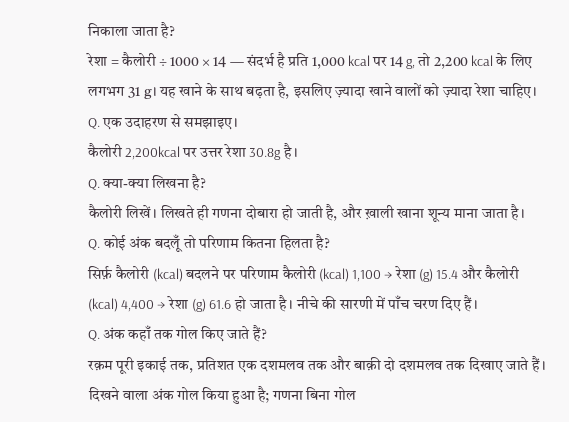निकाला जाता है?
रेशा = कैलोरी ÷ 1000 × 14 — संदर्भ है प्रति 1,000 kcal पर 14 g, तो 2,200 kcal के लिए लगभग 31 g। यह खाने के साथ बढ़ता है, इसलिए ज़्यादा खाने वालों को ज़्यादा रेशा चाहिए।
Q. एक उदाहरण से समझाइए।
कैलोरी 2,200kcal पर उत्तर रेशा 30.8g है।
Q. क्या-क्या लिखना है?
कैलोरी लिखें। लिखते ही गणना दोबारा हो जाती है, और ख़ाली खाना शून्य माना जाता है।
Q. कोई अंक बदलूँ तो परिणाम कितना हिलता है?
सिर्फ़ कैलोरी (kcal) बदलने पर परिणाम कैलोरी (kcal) 1,100 → रेशा (g) 15.4 और कैलोरी (kcal) 4,400 → रेशा (g) 61.6 हो जाता है। नीचे की सारणी में पाँच चरण दिए हैं।
Q. अंक कहाँ तक गोल किए जाते हैं?
रक़म पूरी इकाई तक, प्रतिशत एक दशमलव तक और बाक़ी दो दशमलव तक दिखाए जाते हैं। दिखने वाला अंक गोल किया हुआ है; गणना बिना गोल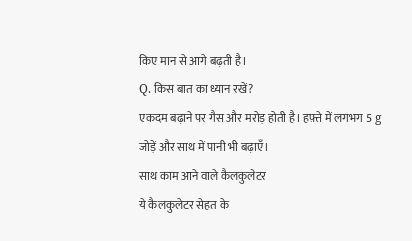किए मान से आगे बढ़ती है।
Q. किस बात का ध्यान रखें?
एकदम बढ़ाने पर गैस और मरोड़ होती है। हफ़्ते में लगभग 5 g जोड़ें और साथ में पानी भी बढ़ाएँ।
साथ काम आने वाले कैलकुलेटर
ये कैलकुलेटर सेहत के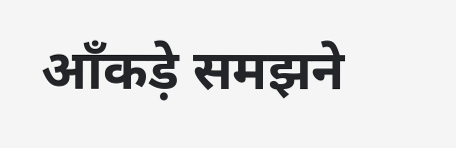आँकड़े समझने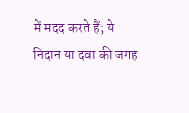में मदद करते हैं; ये निदान या दवा की जगह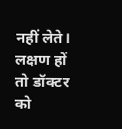नहीं लेते। लक्षण हों तो डॉक्टर को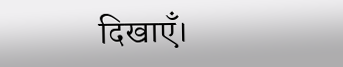दिखाएँ।